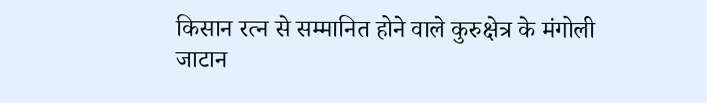किसान रत्न से सम्मानित होने वाले कुरुक्षेत्र के मंगोली जाटान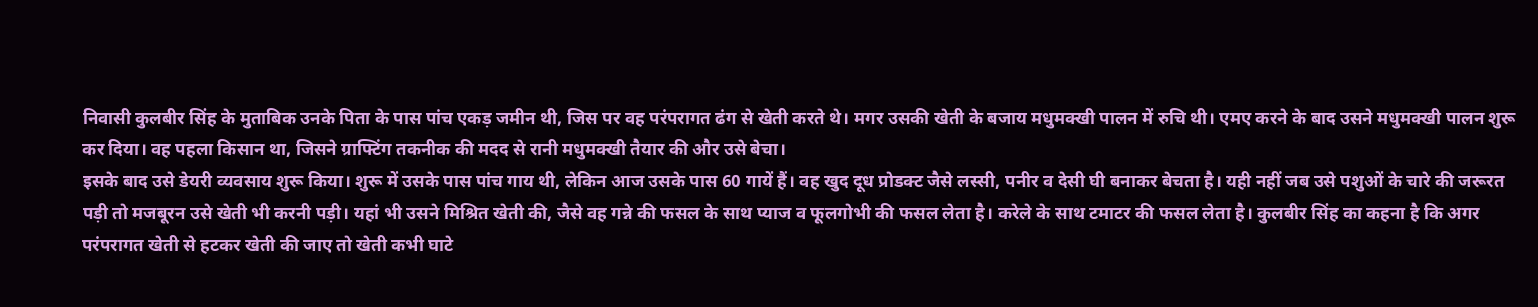निवासी कुलबीर सिंह के मुताबिक उनके पिता के पास पांच एकड़ जमीन थी, जिस पर वह परंपरागत ढंग से खेती करते थे। मगर उसकी खेती के बजाय मधुमक्खी पालन में रुचि थी। एमए करने के बाद उसने मधुमक्खी पालन शुरू कर दिया। वह पहला किसान था, जिसने ग्राफ्टिंग तकनीक की मदद से रानी मधुमक्खी तैयार की और उसे बेचा।
इसके बाद उसे डेयरी व्यवसाय शुरू किया। शुरू में उसके पास पांच गाय थी, लेकिन आज उसके पास 60 गायें हैं। वह खुद दूध प्रोडक्ट जैसे लस्सी, पनीर व देसी घी बनाकर बेचता है। यही नहीं जब उसे पशुओं के चारे की जरूरत पड़ी तो मजबूरन उसे खेती भी करनी पड़ी। यहां भी उसने मिश्रित खेती की, जैसे वह गन्ने की फसल के साथ प्याज व फूलगोभी की फसल लेता है। करेले के साथ टमाटर की फसल लेता है। कुलबीर सिंह का कहना है कि अगर परंपरागत खेती से हटकर खेती की जाए तो खेती कभी घाटे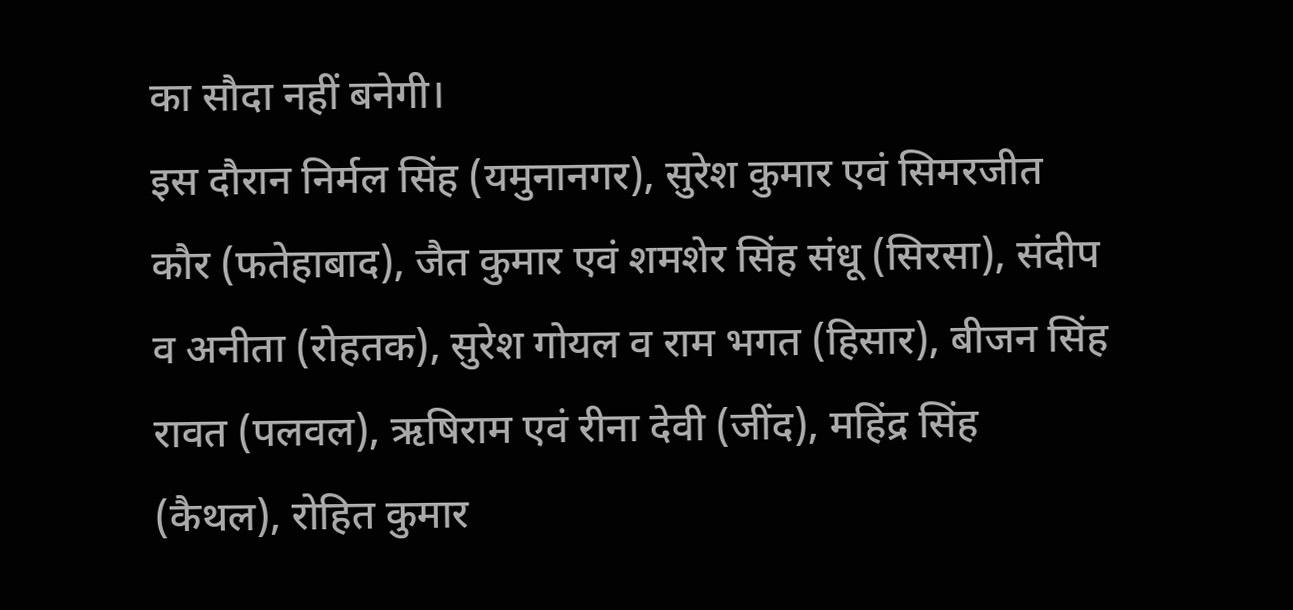का सौदा नहीं बनेगी।
इस दौरान निर्मल सिंह (यमुनानगर), सुरेश कुमार एवं सिमरजीत कौर (फतेहाबाद), जैत कुमार एवं शमशेर सिंह संधू (सिरसा), संदीप व अनीता (रोहतक), सुरेश गोयल व राम भगत (हिसार), बीजन सिंह रावत (पलवल), ऋषिराम एवं रीना देवी (जींद), महिंद्र सिंह (कैथल), रोहित कुमार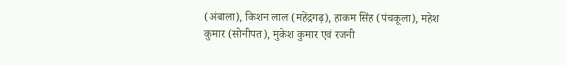(अंबाला), किशन लाल (महेंद्रगढ़), हाकम सिंह (पंचकूला), महेश कुमार (सोनीपत), मुकेश कुमार एवं रजनी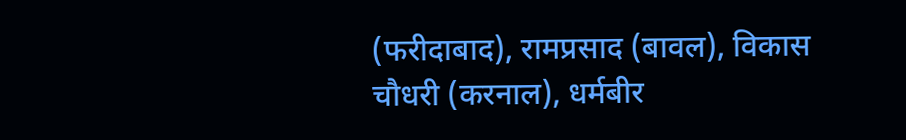(फरीदाबाद), रामप्रसाद (बावल), विकास चौधरी (करनाल), धर्मबीर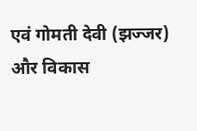एवं गोमती देवी (झज्जर) और विकास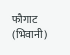फौगाट (भिवानी)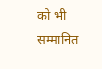को भी सम्मानित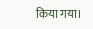किया गया।